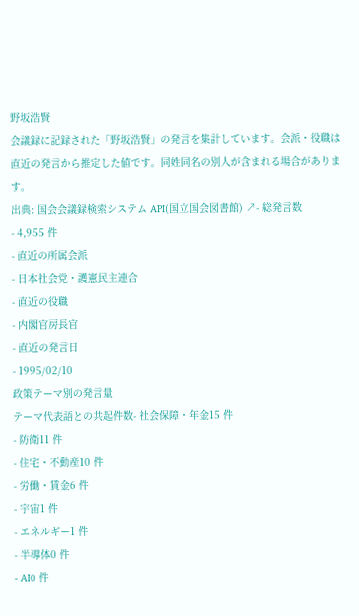野坂浩賢
会議録に記録された「野坂浩賢」の発言を集計しています。会派・役職は直近の発言から推定した値です。同姓同名の別人が含まれる場合があります。
出典: 国会会議録検索システム API(国立国会図書館) ↗- 総発言数
- 4,955 件
- 直近の所属会派
- 日本社会党・護憲民主連合
- 直近の役職
- 内閣官房長官
- 直近の発言日
- 1995/02/10
政策テーマ別の発言量
テーマ代表語との共起件数- 社会保障・年金15 件
- 防衛11 件
- 住宅・不動産10 件
- 労働・賃金6 件
- 宇宙1 件
- エネルギー1 件
- 半導体0 件
- AI0 件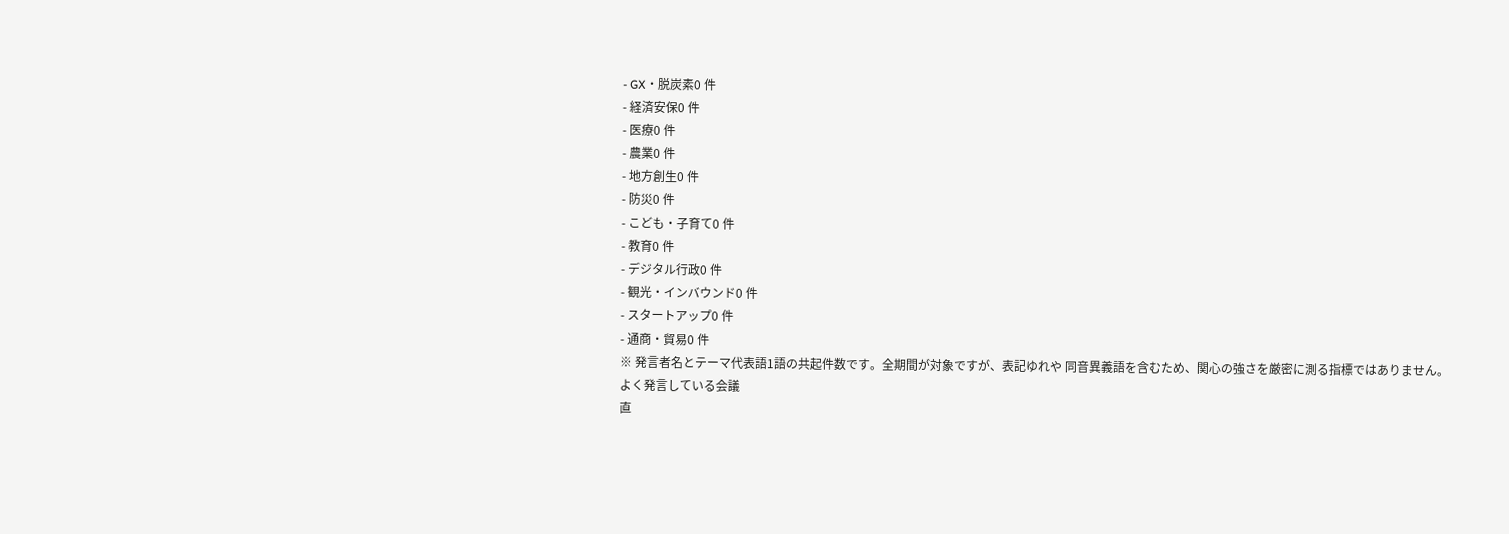- GX・脱炭素0 件
- 経済安保0 件
- 医療0 件
- 農業0 件
- 地方創生0 件
- 防災0 件
- こども・子育て0 件
- 教育0 件
- デジタル行政0 件
- 観光・インバウンド0 件
- スタートアップ0 件
- 通商・貿易0 件
※ 発言者名とテーマ代表語1語の共起件数です。全期間が対象ですが、表記ゆれや 同音異義語を含むため、関心の強さを厳密に測る指標ではありません。
よく発言している会議
直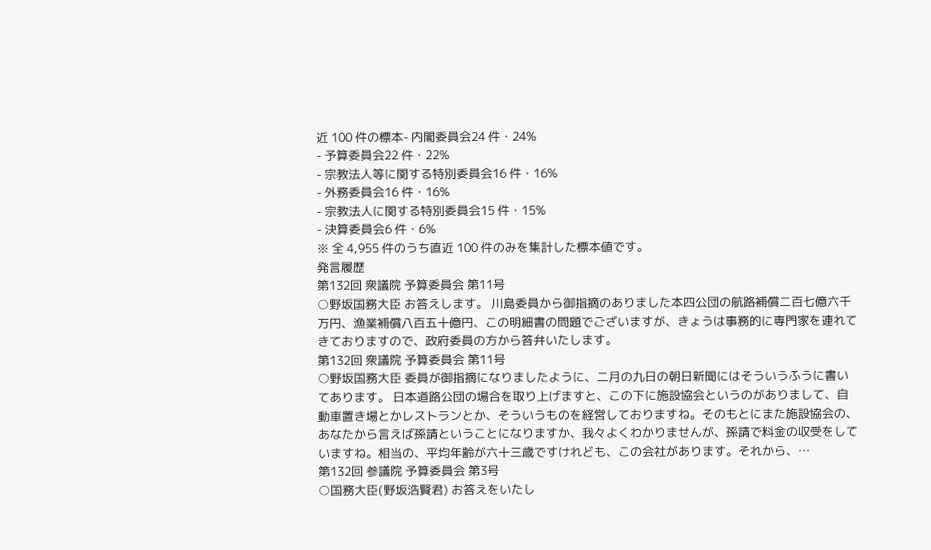近 100 件の標本- 内閣委員会24 件・24%
- 予算委員会22 件・22%
- 宗教法人等に関する特別委員会16 件・16%
- 外務委員会16 件・16%
- 宗教法人に関する特別委員会15 件・15%
- 決算委員会6 件・6%
※ 全 4,955 件のうち直近 100 件のみを集計した標本値です。
発言履歴
第132回 衆議院 予算委員会 第11号
○野坂国務大臣 お答えします。 川島委員から御指摘のありました本四公団の航路補償二百七億六千万円、漁業補償八百五十億円、この明細書の問題でございますが、きょうは事務的に専門家を連れてきておりますので、政府委員の方から答弁いたします。
第132回 衆議院 予算委員会 第11号
○野坂国務大臣 委員が御指摘になりましたように、二月の九日の朝日新聞にはそういうふうに書いてあります。 日本道路公団の場合を取り上げますと、この下に施設協会というのがありまして、自動車置き場とかレストランとか、そういうものを経営しておりますね。そのもとにまた施設協会の、あなたから言えば孫請ということになりますか、我々よくわかりませんが、孫請で料金の収受をしていますね。相当の、平均年齢が六十三歳ですけれども、この会社があります。それから、…
第132回 参議院 予算委員会 第3号
○国務大臣(野坂浩賢君) お答えをいたし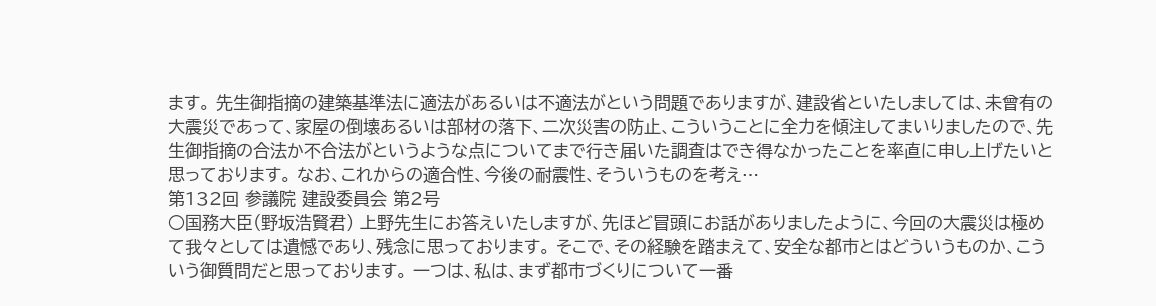ます。 先生御指摘の建築基準法に適法があるいは不適法がという問題でありますが、建設省といたしましては、未曾有の大震災であって、家屋の倒壊あるいは部材の落下、二次災害の防止、こういうことに全力を傾注してまいりましたので、先生御指摘の合法か不合法がというような点についてまで行き届いた調査はでき得なかったことを率直に申し上げたいと思っております。 なお、これからの適合性、今後の耐震性、そういうものを考え…
第132回 参議院 建設委員会 第2号
○国務大臣(野坂浩賢君) 上野先生にお答えいたしますが、先ほど冒頭にお話がありましたように、今回の大震災は極めて我々としては遺憾であり、残念に思っております。 そこで、その経験を踏まえて、安全な都市とはどういうものか、こういう御質問だと思っております。 一つは、私は、まず都市づくりについて一番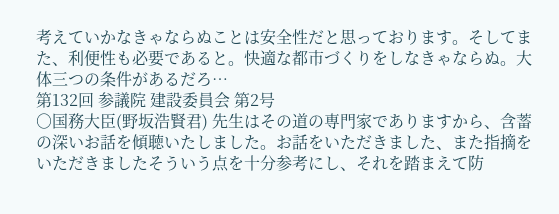考えていかなきゃならぬことは安全性だと思っております。そしてまた、利便性も必要であると。快適な都市づくりをしなきゃならぬ。大体三つの条件があるだろ…
第132回 参議院 建設委員会 第2号
○国務大臣(野坂浩賢君) 先生はその道の専門家でありますから、含蓄の深いお話を傾聴いたしました。お話をいただきました、また指摘をいただきましたそういう点を十分参考にし、それを踏まえて防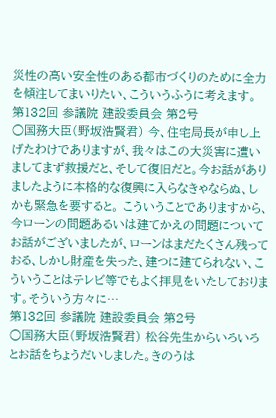災性の高い安全性のある都市づくりのために全力を傾注してまいりたい、こういうふうに考えます。
第132回 参議院 建設委員会 第2号
○国務大臣(野坂浩賢君) 今、住宅局長が申し上げたわけでありますが、我々はこの大災害に遭いましてまず救援だと、そして復旧だと。今お話がありましたように本格的な復興に入らなきゃならぬ、しかも緊急を要すると。 こういうことでありますから、今ローンの問題あるいは建てかえの問題についてお話がございましたが、ローンはまだたくさん残っておる、しかし財産を失った、建つに建てられない、こういうことはテレビ等でもよく拝見をいたしております。そういう方々に…
第132回 参議院 建設委員会 第2号
○国務大臣(野坂浩賢君) 松谷先生からいろいろとお話をちょうだいしました。きのうは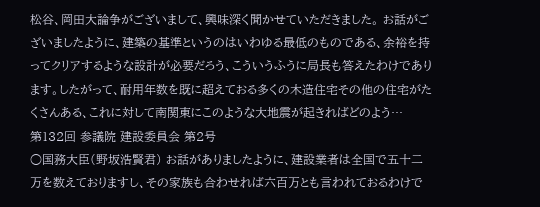松谷、岡田大論争がございまして、興味深く聞かせていただきました。 お話がございましたように、建築の基準というのはいわゆる最低のものである、余裕を持ってクリアするような設計が必要だろう、こういうふうに局長も答えたわけであります。したがって、耐用年数を既に超えておる多くの木造住宅その他の住宅がたくさんある、これに対して南関東にこのような大地震が起きればどのよう…
第132回 参議院 建設委員会 第2号
○国務大臣(野坂浩賢君) お話がありましたように、建設業者は全国で五十二万を数えておりますし、その家族も合わせれば六百万とも言われておるわけで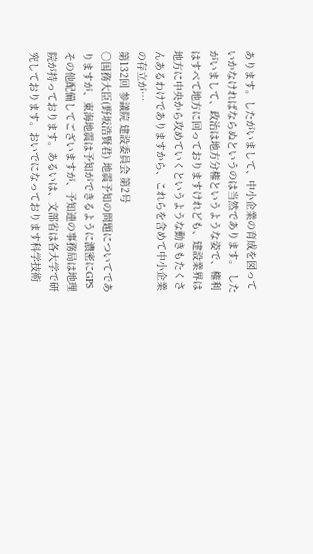あります。したがいまして、中小企業の育成を図っていかなければならぬというのは当然であります。 したがいまして、政治は地方分権というような姿で、権利はすべて地方に回っておりますけれども、建設業界は地方に中央から攻めていくというような動きもたくさんあるわけでありますから、これらを含めて中小企業の存立が…
第132回 参議院 建設委員会 第2号
○国務大臣(野坂浩賢君) 地震予知の問題についてでありますが、東海地震は予知ができるように濃密にGPSその他配備してございますが、予知連の事務局は地理院が持っております。あるいは、文部省は各大学で研究しております。おいでになっております科学技術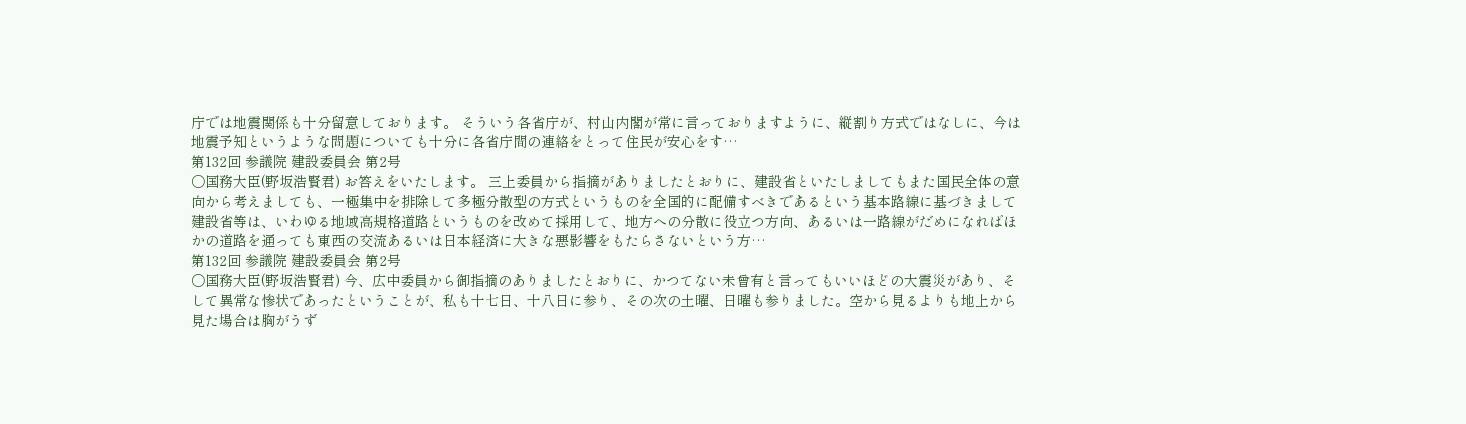庁では地震関係も十分留意しております。 そういう各省庁が、村山内閣が常に言っておりますように、縦割り方式ではなしに、今は地震予知というような問題についても十分に各省庁間の連絡をとって住民が安心をす…
第132回 参議院 建設委員会 第2号
○国務大臣(野坂浩賢君) お答えをいたします。 三上委員から指摘がありましたとおりに、建設省といたしましてもまた国民全体の意向から考えましても、一極集中を排除して多極分散型の方式というものを全国的に配備すべきであるという基本路線に基づきまして建設省等は、いわゆる地域高規格道路というものを改めて採用して、地方への分散に役立つ方向、あるいは一路線がだめになればほかの道路を通っても東西の交流あるいは日本経済に大きな悪影響をもたらさないという方…
第132回 参議院 建設委員会 第2号
○国務大臣(野坂浩賢君) 今、広中委員から御指摘のありましたとおりに、かつてない未曾有と言ってもいいほどの大震災があり、そして異常な惨状であったということが、私も十七日、十八日に参り、その次の土曜、日曜も参りました。空から見るよりも地上から見た場合は胸がうず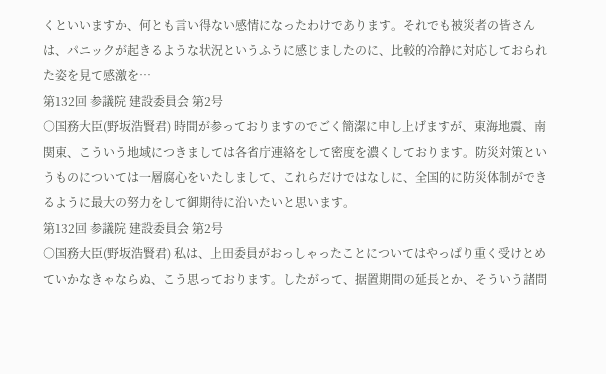くといいますか、何とも言い得ない感情になったわけであります。それでも被災者の皆さんは、パニックが起きるような状況というふうに感じましたのに、比較的冷静に対応しておられた姿を見て感激を…
第132回 参議院 建設委員会 第2号
○国務大臣(野坂浩賢君) 時間が参っておりますのでごく簡潔に申し上げますが、東海地震、南関東、こういう地域につきましては各省庁連絡をして密度を濃くしております。防災対策というものについては一層腐心をいたしまして、これらだけではなしに、全国的に防災体制ができるように最大の努力をして御期待に沿いたいと思います。
第132回 参議院 建設委員会 第2号
○国務大臣(野坂浩賢君) 私は、上田委員がおっしゃったことについてはやっぱり重く受けとめていかなきゃならぬ、こう思っております。したがって、据置期間の延長とか、そういう諸問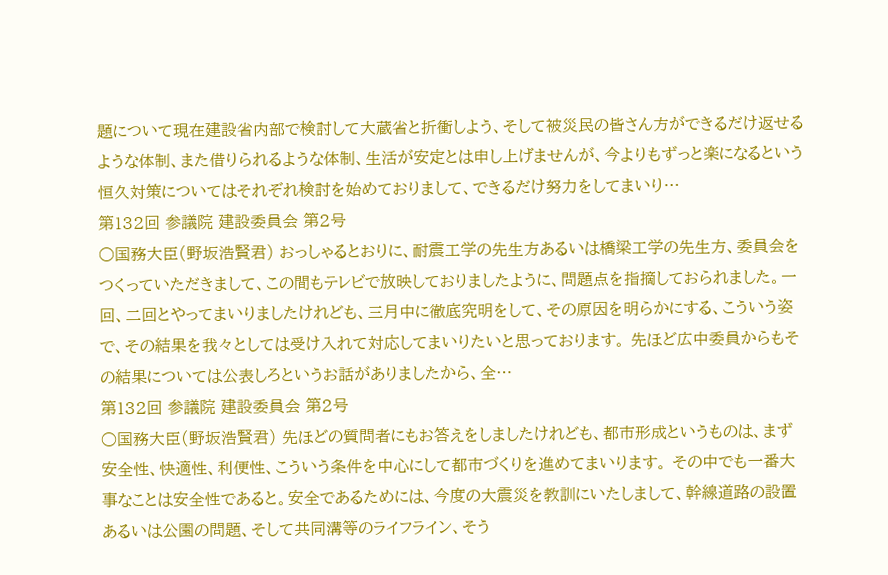題について現在建設省内部で検討して大蔵省と折衝しよう、そして被災民の皆さん方ができるだけ返せるような体制、また借りられるような体制、生活が安定とは申し上げませんが、今よりもずっと楽になるという恒久対策についてはそれぞれ検討を始めておりまして、できるだけ努力をしてまいり…
第132回 参議院 建設委員会 第2号
○国務大臣(野坂浩賢君) おっしゃるとおりに、耐震工学の先生方あるいは橋梁工学の先生方、委員会をつくっていただきまして、この間もテレビで放映しておりましたように、問題点を指摘しておられました。一回、二回とやってまいりましたけれども、三月中に徹底究明をして、その原因を明らかにする、こういう姿で、その結果を我々としては受け入れて対応してまいりたいと思っております。 先ほど広中委員からもその結果については公表しろというお話がありましたから、全…
第132回 参議院 建設委員会 第2号
○国務大臣(野坂浩賢君) 先ほどの質問者にもお答えをしましたけれども、都市形成というものは、まず安全性、快適性、利便性、こういう条件を中心にして都市づくりを進めてまいります。 その中でも一番大事なことは安全性であると。安全であるためには、今度の大震災を教訓にいたしまして、幹線道路の設置あるいは公園の問題、そして共同溝等のライフライン、そう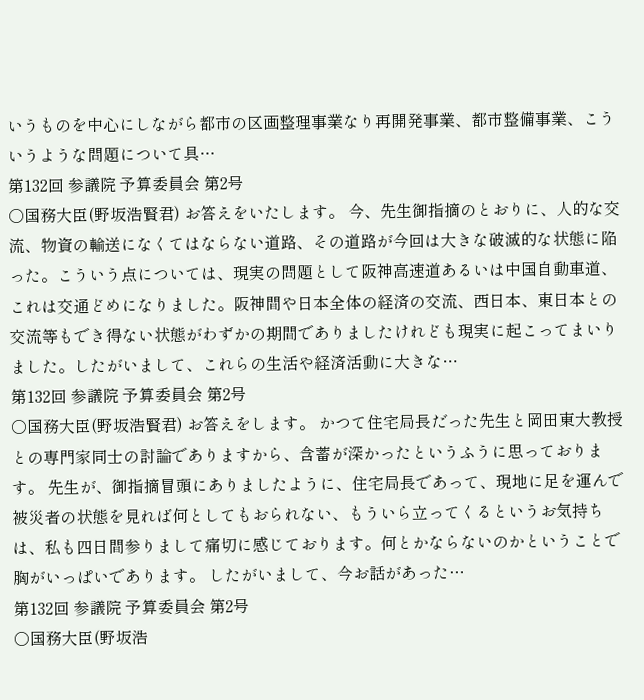いうものを中心にしながら都市の区画整理事業なり再開発事業、都市整備事業、こういうような問題について具…
第132回 参議院 予算委員会 第2号
○国務大臣(野坂浩賢君) お答えをいたします。 今、先生御指摘のとおりに、人的な交流、物資の輸送になくてはならない道路、その道路が今回は大きな破滅的な状態に陥った。こういう点については、現実の問題として阪神高速道あるいは中国自動車道、これは交通どめになりました。阪神間や日本全体の経済の交流、西日本、東日本との交流等もでき得ない状態がわずかの期間でありましたけれども現実に起こってまいりました。したがいまして、これらの生活や経済活動に大きな…
第132回 参議院 予算委員会 第2号
○国務大臣(野坂浩賢君) お答えをします。 かつて住宅局長だった先生と岡田東大教授との専門家同士の討論でありますから、含蓄が深かったというふうに思っております。 先生が、御指摘冒頭にありましたように、住宅局長であって、現地に足を運んで被災者の状態を見れば何としてもおられない、もういら立ってくるというお気持ちは、私も四日間参りまして痛切に感じております。何とかならないのかということで胸がいっぱいであります。 したがいまして、今お話があった…
第132回 参議院 予算委員会 第2号
○国務大臣(野坂浩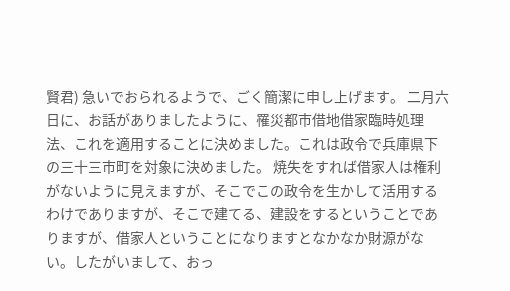賢君) 急いでおられるようで、ごく簡潔に申し上げます。 二月六日に、お話がありましたように、罹災都市借地借家臨時処理法、これを適用することに決めました。これは政令で兵庫県下の三十三市町を対象に決めました。 焼失をすれば借家人は権利がないように見えますが、そこでこの政令を生かして活用するわけでありますが、そこで建てる、建設をするということでありますが、借家人ということになりますとなかなか財源がない。したがいまして、おっ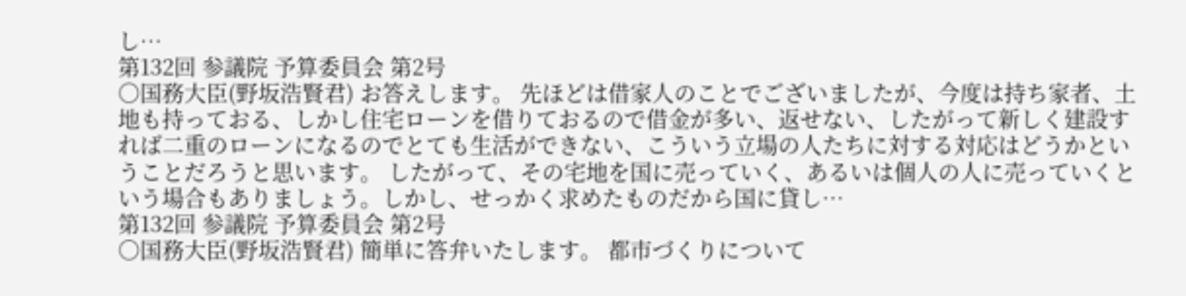し…
第132回 参議院 予算委員会 第2号
○国務大臣(野坂浩賢君) お答えします。 先ほどは借家人のことでございましたが、今度は持ち家者、土地も持っておる、しかし住宅ローンを借りておるので借金が多い、返せない、したがって新しく建設すれば二重のローンになるのでとても生活ができない、こういう立場の人たちに対する対応はどうかということだろうと思います。 したがって、その宅地を国に売っていく、あるいは個人の人に売っていくという場合もありましょう。しかし、せっかく求めたものだから国に貸し…
第132回 参議院 予算委員会 第2号
○国務大臣(野坂浩賢君) 簡単に答弁いたします。 都市づくりについて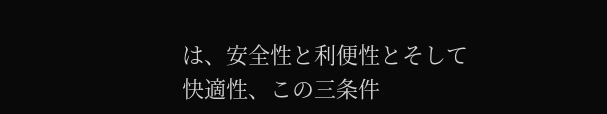は、安全性と利便性とそして快適性、この三条件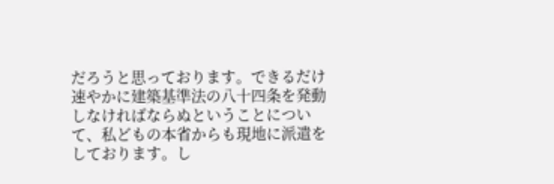だろうと思っております。できるだけ速やかに建築基準法の八十四条を発動しなければならぬということについて、私どもの本省からも現地に派遣をしております。し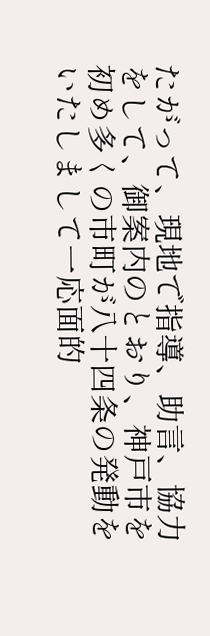たがって、現地で指導、助言、協力をして、御案内のとおり、神戸市を初め多くの市町が八十四条の発動をいたしまして一応面的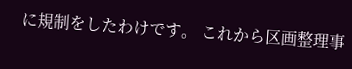に規制をしたわけです。 これから区画整理事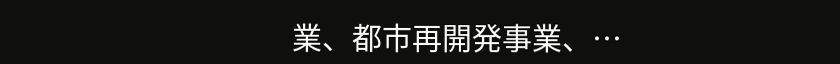業、都市再開発事業、…